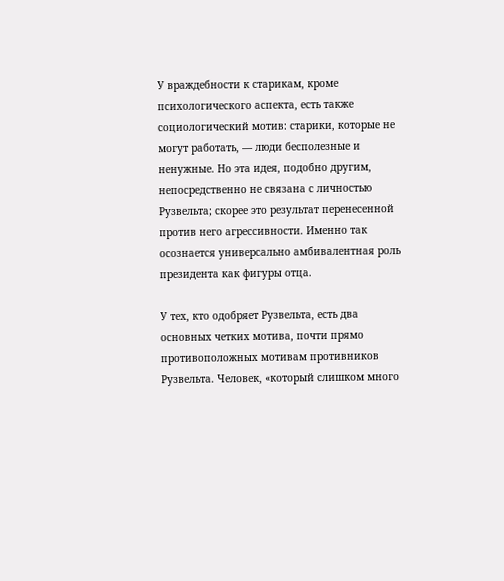У враждебности к старикам, кроме психологического аспекта, есть также социологический мотив: старики, которые не могут работать, — люди бесполезные и ненужные. Но эта идея, подобно другим, непосредственно не связана с личностью Рузвельта; скорее это результат перенесенной против него агрессивности. Именно так осознается универсально амбивалентная роль президента как фигуры отца.

У тех, кто одобряет Рузвельта, есть два основных четких мотива, почти прямо противоположных мотивам противников Рузвельта. Человек, «который слишком много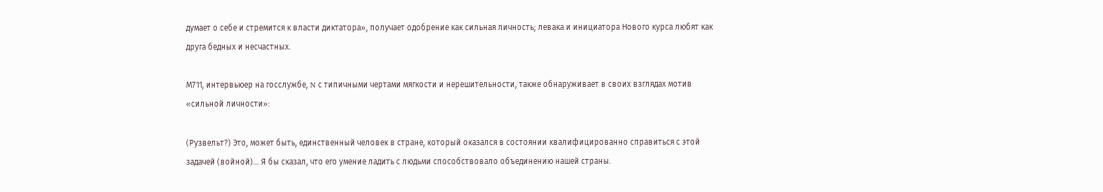думает о себе и стремится к власти диктатора», получает одобрение как сильная личность; левака и инициатора Нового курса любят как друга бедных и несчастных.

М711, интервьюер на госслужбе, N с типичными чертами мягкости и нерешительности, также обнаруживает в своих взглядах мотив «сильной личности»:

(Рузвельт?) Это, может быть, единственный человек в стране, который оказался в состоянии квалифицированно справиться с этой задачей (войной)… Я бы сказал, что его умение ладить с людьми способствовало объединению нашей страны.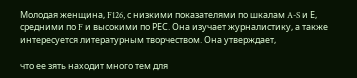Молодая женщина, F126, с низкими показателями по шкалам A-S и Е, средними по F и высокими по РЕС. Она изучает журналистику, а также интересуется литературным творчеством. Она утверждает,

что ее зять находит много тем для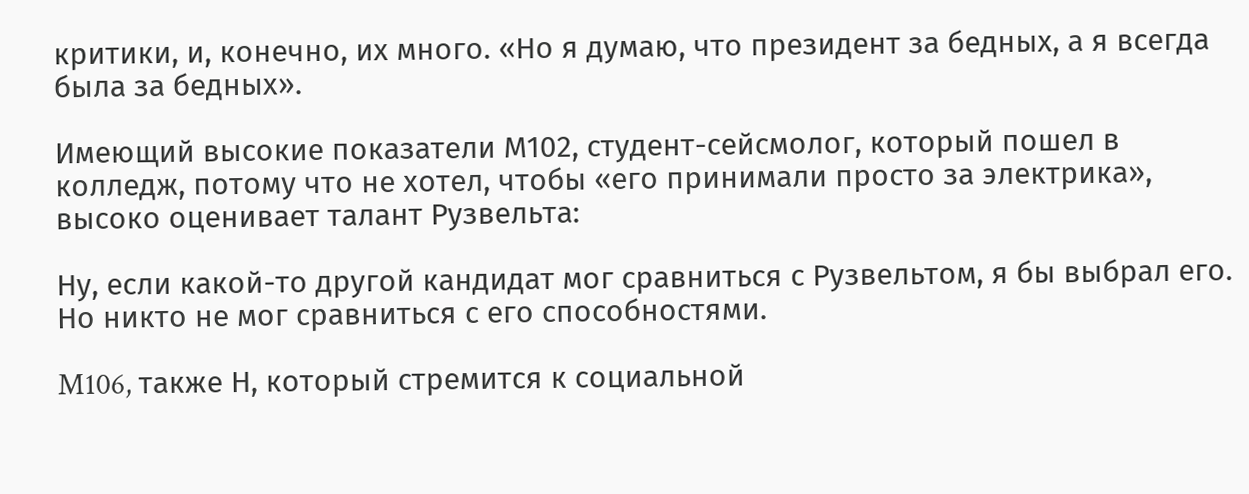критики, и, конечно, их много. «Но я думаю, что президент за бедных, а я всегда была за бедных».

Имеющий высокие показатели М102, студент-сейсмолог, который пошел в колледж, потому что не хотел, чтобы «его принимали просто за электрика», высоко оценивает талант Рузвельта:

Ну, если какой-то другой кандидат мог сравниться с Рузвельтом, я бы выбрал его. Но никто не мог сравниться с его способностями.

M106, также Н, который стремится к социальной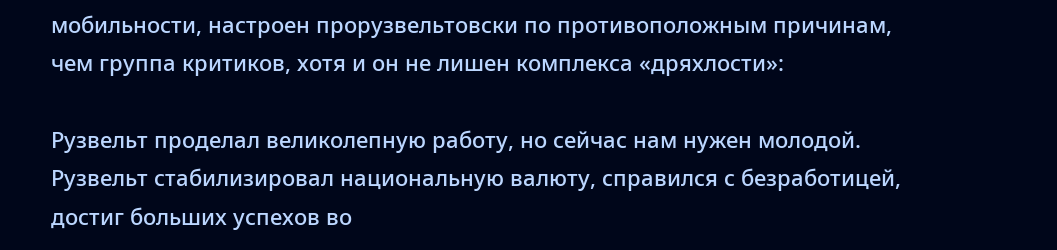мобильности, настроен прорузвельтовски по противоположным причинам, чем группа критиков, хотя и он не лишен комплекса «дряхлости»:

Рузвельт проделал великолепную работу, но сейчас нам нужен молодой. Рузвельт стабилизировал национальную валюту, справился с безработицей, достиг больших успехов во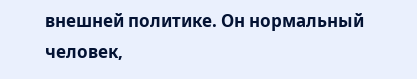внешней политике. Он нормальный человек,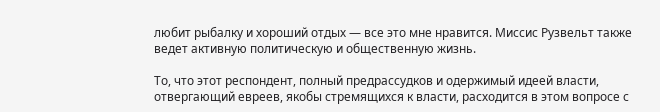любит рыбалку и хороший отдых — все это мне нравится. Миссис Рузвельт также ведет активную политическую и общественную жизнь.

То, что этот респондент, полный предрассудков и одержимый идеей власти, отвергающий евреев, якобы стремящихся к власти, расходится в этом вопросе с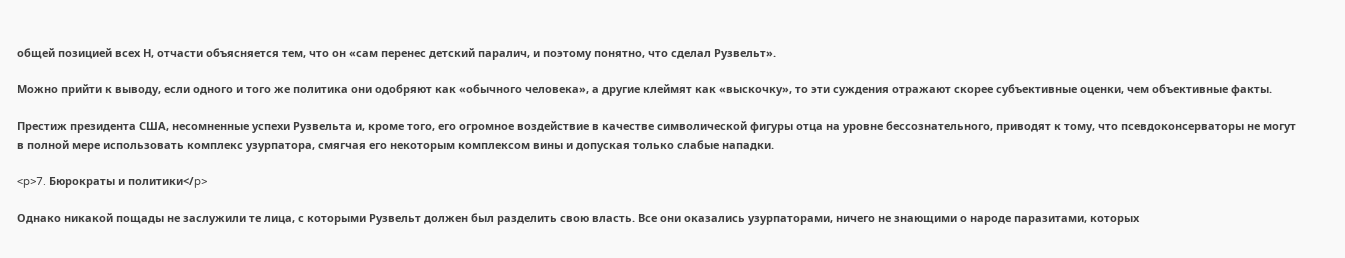общей позицией всех Н, отчасти объясняется тем, что он «сам перенес детский паралич, и поэтому понятно, что сделал Рузвельт».

Можно прийти к выводу, если одного и того же политика они одобряют как «обычного человека», а другие клеймят как «выскочку», то эти суждения отражают скорее субъективные оценки, чем объективные факты.

Престиж президента США, несомненные успехи Рузвельта и, кроме того, его огромное воздействие в качестве символической фигуры отца на уровне бессознательного, приводят к тому, что псевдоконсерваторы не могут в полной мере использовать комплекс узурпатора, смягчая его некоторым комплексом вины и допуская только слабые нападки.

<p>7. Бюрократы и политики</p>

Однако никакой пощады не заслужили те лица, с которыми Рузвельт должен был разделить свою власть. Все они оказались узурпаторами, ничего не знающими о народе паразитами, которых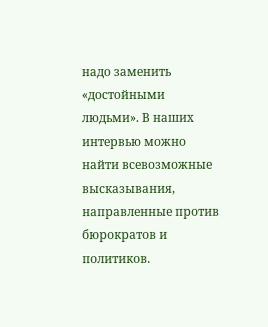надо заменить «достойными людьми». В наших интервью можно найти всевозможные высказывания, направленные против бюрократов и политиков.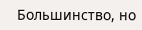Большинство, но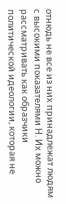отнюдь не все из них принадлежат людям с высокими показателями Н. Их можно рассматривать как образчики политической идеологии, которая не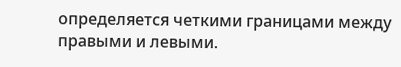определяется четкими границами между правыми и левыми.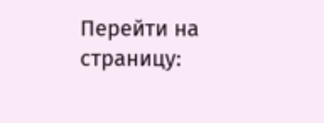Перейти на страницу: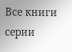Все книги серии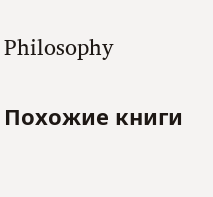Philosophy

Похожие книги